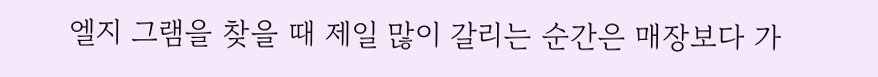엘지 그램을 찾을 때 제일 많이 갈리는 순간은 매장보다 가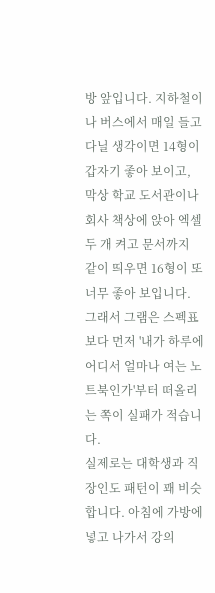방 앞입니다. 지하철이나 버스에서 매일 들고 다닐 생각이면 14형이 갑자기 좋아 보이고, 막상 학교 도서관이나 회사 책상에 앉아 엑셀 두 개 켜고 문서까지 같이 띄우면 16형이 또 너무 좋아 보입니다. 그래서 그램은 스펙표보다 먼저 '내가 하루에 어디서 얼마나 여는 노트북인가'부터 떠올리는 쪽이 실패가 적습니다.
실제로는 대학생과 직장인도 패턴이 꽤 비슷합니다. 아침에 가방에 넣고 나가서 강의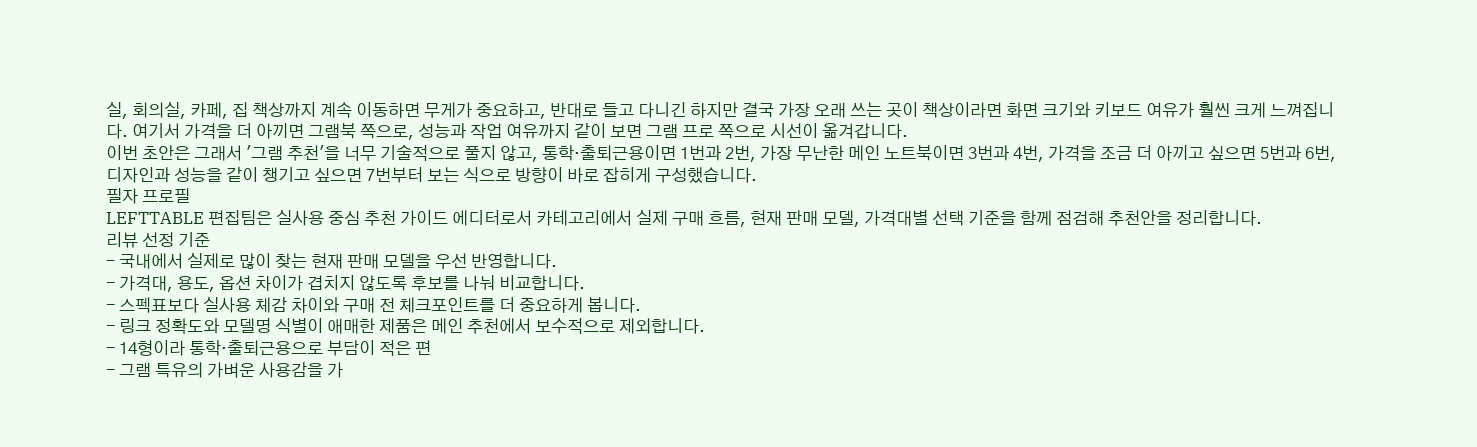실, 회의실, 카페, 집 책상까지 계속 이동하면 무게가 중요하고, 반대로 들고 다니긴 하지만 결국 가장 오래 쓰는 곳이 책상이라면 화면 크기와 키보드 여유가 훨씬 크게 느껴집니다. 여기서 가격을 더 아끼면 그램북 쪽으로, 성능과 작업 여유까지 같이 보면 그램 프로 쪽으로 시선이 옮겨갑니다.
이번 초안은 그래서 '그램 추천'을 너무 기술적으로 풀지 않고, 통학·출퇴근용이면 1번과 2번, 가장 무난한 메인 노트북이면 3번과 4번, 가격을 조금 더 아끼고 싶으면 5번과 6번, 디자인과 성능을 같이 챙기고 싶으면 7번부터 보는 식으로 방향이 바로 잡히게 구성했습니다.
필자 프로필
LEFTTABLE 편집팀은 실사용 중심 추천 가이드 에디터로서 카테고리에서 실제 구매 흐름, 현재 판매 모델, 가격대별 선택 기준을 함께 점검해 추천안을 정리합니다.
리뷰 선정 기준
- 국내에서 실제로 많이 찾는 현재 판매 모델을 우선 반영합니다.
- 가격대, 용도, 옵션 차이가 겹치지 않도록 후보를 나눠 비교합니다.
- 스펙표보다 실사용 체감 차이와 구매 전 체크포인트를 더 중요하게 봅니다.
- 링크 정확도와 모델명 식별이 애매한 제품은 메인 추천에서 보수적으로 제외합니다.
- 14형이라 통학·출퇴근용으로 부담이 적은 편
- 그램 특유의 가벼운 사용감을 가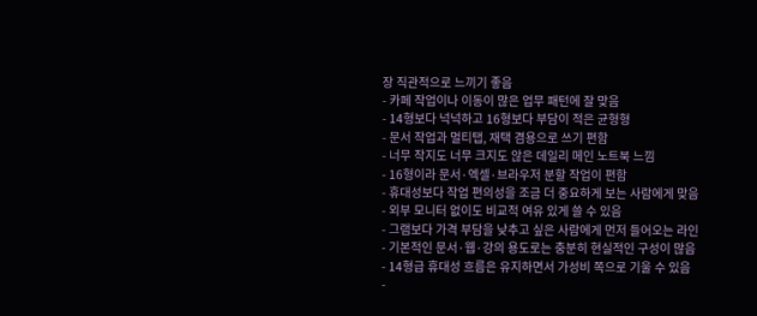장 직관적으로 느끼기 좋음
- 카페 작업이나 이동이 많은 업무 패턴에 잘 맞음
- 14형보다 넉넉하고 16형보다 부담이 적은 균형형
- 문서 작업과 멀티탭, 재택 겸용으로 쓰기 편함
- 너무 작지도 너무 크지도 않은 데일리 메인 노트북 느낌
- 16형이라 문서·엑셀·브라우저 분할 작업이 편함
- 휴대성보다 작업 편의성을 조금 더 중요하게 보는 사람에게 맞음
- 외부 모니터 없이도 비교적 여유 있게 쓸 수 있음
- 그램보다 가격 부담을 낮추고 싶은 사람에게 먼저 들어오는 라인
- 기본적인 문서·웹·강의 용도로는 충분히 현실적인 구성이 많음
- 14형급 휴대성 흐름은 유지하면서 가성비 쪽으로 기울 수 있음
-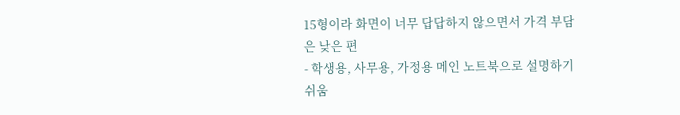15형이라 화면이 너무 답답하지 않으면서 가격 부담은 낮은 편
- 학생용, 사무용, 가정용 메인 노트북으로 설명하기 쉬움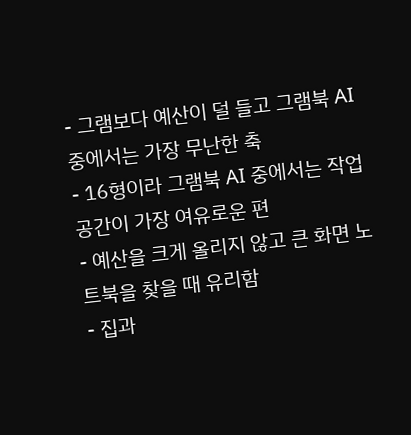- 그램보다 예산이 덜 들고 그램북 AI 중에서는 가장 무난한 축
- 16형이라 그램북 AI 중에서는 작업 공간이 가장 여유로운 편
- 예산을 크게 올리지 않고 큰 화면 노트북을 찾을 때 유리함
- 집과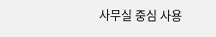사무실 중심 사용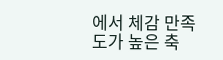에서 체감 만족도가 높은 축